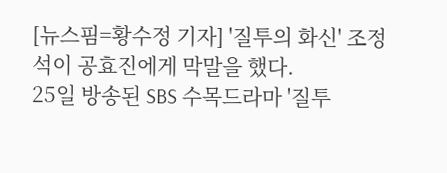[뉴스핌=황수정 기자] '질투의 화신' 조정석이 공효진에게 막말을 했다.
25일 방송된 SBS 수목드라마 '질투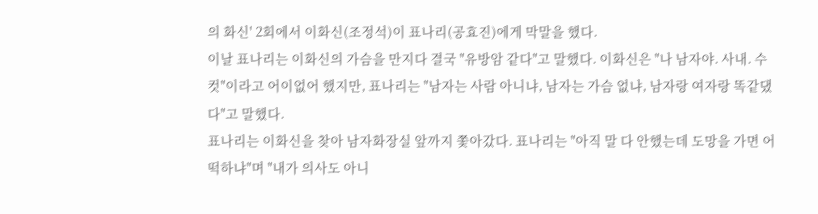의 화신' 2회에서 이화신(조정석)이 표나리(공효진)에게 막말을 했다.
이날 표나리는 이화신의 가슴을 만지다 결국 "유방암 같다"고 말했다. 이화신은 "나 남자야. 사내. 수컷"이라고 어이없어 했지만, 표나리는 "남자는 사람 아니냐, 남자는 가슴 없냐, 남자랑 여자랑 똑같댔다"고 말했다.
표나리는 이화신을 찾아 남자화장실 앞까지 쫓아갔다. 표나리는 "아직 말 다 안했는데 도망을 가면 어떡하냐"며 "내가 의사도 아니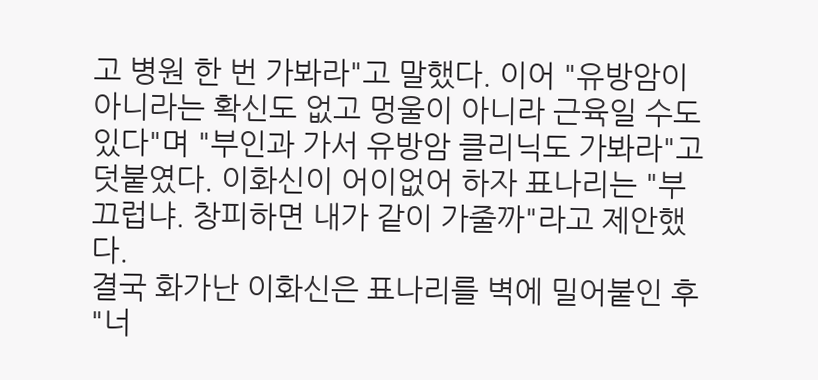고 병원 한 번 가봐라"고 말했다. 이어 "유방암이 아니라는 확신도 없고 멍울이 아니라 근육일 수도 있다"며 "부인과 가서 유방암 클리닉도 가봐라"고 덧붙였다. 이화신이 어이없어 하자 표나리는 "부끄럽냐. 창피하면 내가 같이 가줄까"라고 제안했다.
결국 화가난 이화신은 표나리를 벽에 밀어붙인 후 "너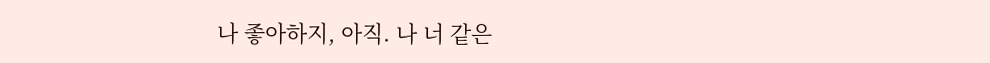나 좋아하지, 아직. 나 너 같은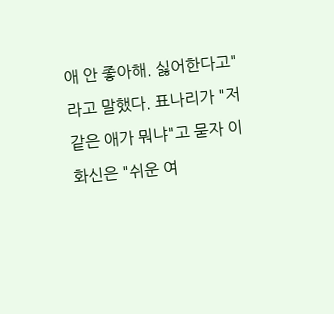애 안 좋아해. 싫어한다고"라고 말했다. 표나리가 "저 같은 애가 뭐냐"고 묻자 이화신은 "쉬운 여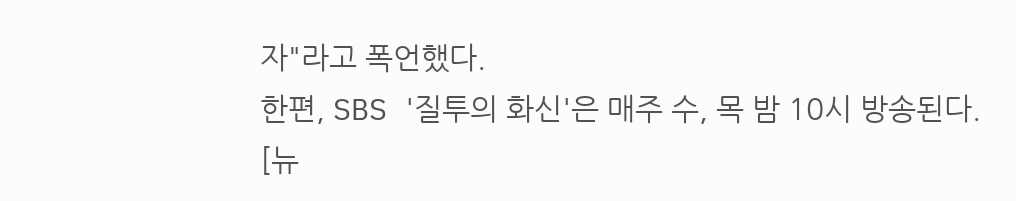자"라고 폭언했다.
한편, SBS '질투의 화신'은 매주 수, 목 밤 10시 방송된다.
[뉴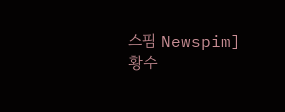스핌 Newspim] 황수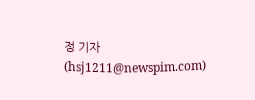정 기자(hsj1211@newspim.com)